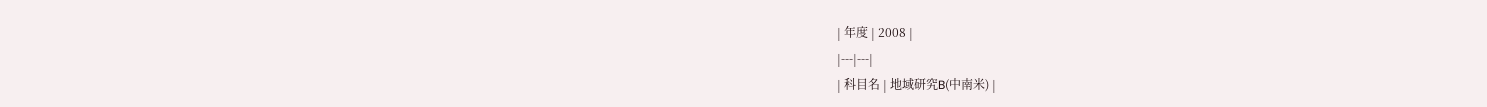| 年度 | 2008 |
|---|---|
| 科目名 | 地域研究B(中南米) |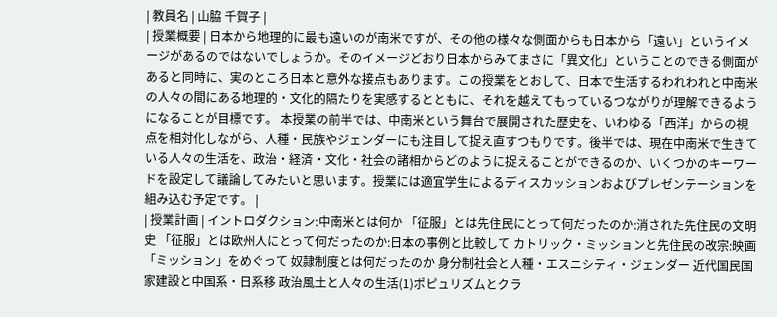| 教員名 | 山脇 千賀子 |
| 授業概要 | 日本から地理的に最も遠いのが南米ですが、その他の様々な側面からも日本から「遠い」というイメージがあるのではないでしょうか。そのイメージどおり日本からみてまさに「異文化」ということのできる側面があると同時に、実のところ日本と意外な接点もあります。この授業をとおして、日本で生活するわれわれと中南米の人々の間にある地理的・文化的隔たりを実感するとともに、それを越えてもっているつながりが理解できるようになることが目標です。 本授業の前半では、中南米という舞台で展開された歴史を、いわゆる「西洋」からの視点を相対化しながら、人種・民族やジェンダーにも注目して捉え直すつもりです。後半では、現在中南米で生きている人々の生活を、政治・経済・文化・社会の諸相からどのように捉えることができるのか、いくつかのキーワードを設定して議論してみたいと思います。授業には適宜学生によるディスカッションおよびプレゼンテーションを組み込む予定です。 |
| 授業計画 | イントロダクション:中南米とは何か 「征服」とは先住民にとって何だったのか:消された先住民の文明史 「征服」とは欧州人にとって何だったのか:日本の事例と比較して カトリック・ミッションと先住民の改宗:映画「ミッション」をめぐって 奴隷制度とは何だったのか 身分制社会と人種・エスニシティ・ジェンダー 近代国民国家建設と中国系・日系移 政治風土と人々の生活(1)ポピュリズムとクラ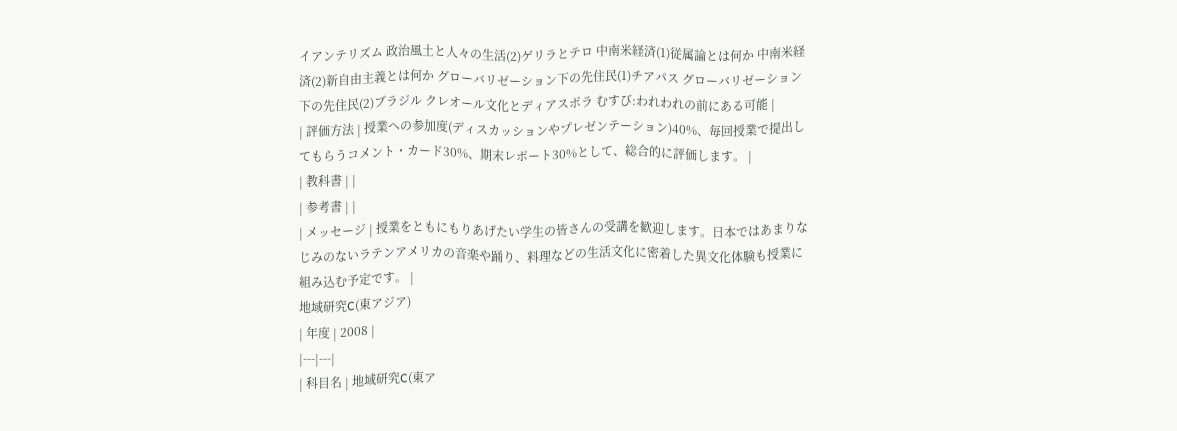イアンテリズム 政治風土と人々の生活(2)ゲリラとテロ 中南米経済(1)従属論とは何か 中南米経済(2)新自由主義とは何か グローバリゼーション下の先住民(1)チアパス グローバリゼーション下の先住民(2)ブラジル クレオール文化とディアスポラ むすび:われわれの前にある可能 |
| 評価方法 | 授業への参加度(ディスカッションやプレゼンテーション)40%、毎回授業で提出してもらうコメント・カード30%、期末レポート30%として、総合的に評価します。 |
| 教科書 | |
| 参考書 | |
| メッセージ | 授業をともにもりあげたい学生の皆さんの受講を歓迎します。日本ではあまりなじみのないラテンアメリカの音楽や踊り、料理などの生活文化に密着した異文化体験も授業に組み込む予定です。 |
地域研究C(東アジア)
| 年度 | 2008 |
|---|---|
| 科目名 | 地域研究C(東ア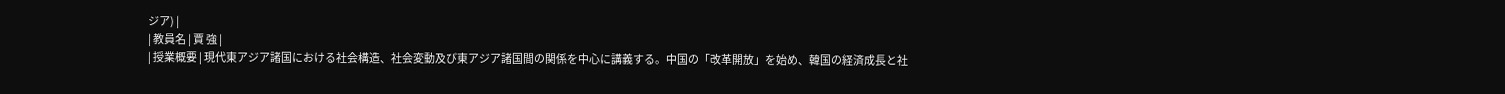ジア) |
| 教員名 | 賈 強 |
| 授業概要 | 現代東アジア諸国における社会構造、社会変動及び東アジア諸国間の関係を中心に講義する。中国の「改革開放」を始め、韓国の経済成長と社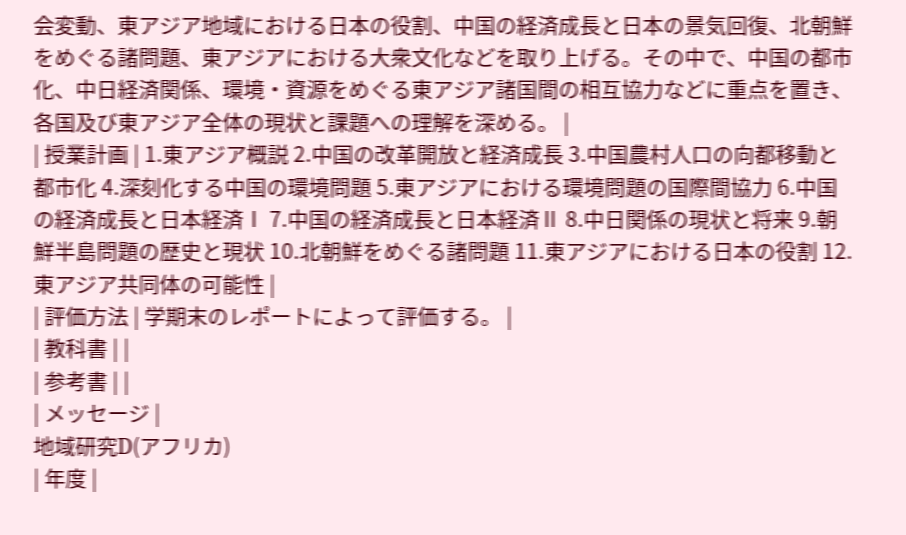会変動、東アジア地域における日本の役割、中国の経済成長と日本の景気回復、北朝鮮をめぐる諸問題、東アジアにおける大衆文化などを取り上げる。その中で、中国の都市化、中日経済関係、環境・資源をめぐる東アジア諸国間の相互協力などに重点を置き、各国及び東アジア全体の現状と課題への理解を深める。 |
| 授業計画 | 1.東アジア概説 2.中国の改革開放と経済成長 3.中国農村人口の向都移動と都市化 4.深刻化する中国の環境問題 5.東アジアにおける環境問題の国際間協力 6.中国の経済成長と日本経済Ⅰ 7.中国の経済成長と日本経済Ⅱ 8.中日関係の現状と将来 9.朝鮮半島問題の歴史と現状 10.北朝鮮をめぐる諸問題 11.東アジアにおける日本の役割 12.東アジア共同体の可能性 |
| 評価方法 | 学期末のレポートによって評価する。 |
| 教科書 | |
| 参考書 | |
| メッセージ |
地域研究D(アフリカ)
| 年度 |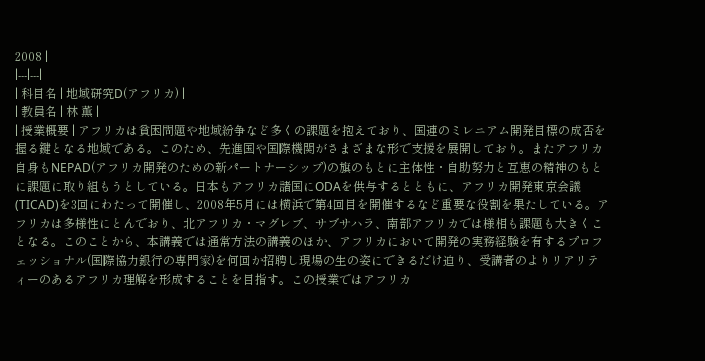2008 |
|---|---|
| 科目名 | 地域研究D(アフリカ) |
| 教員名 | 林 薫 |
| 授業概要 | アフリカは貧困問題や地域紛争など多くの課題を抱えており、国連のミレニアム開発目標の成否を握る鍵となる地域である。このため、先進国や国際機関がさまざまな形で支援を展開しており。またアフリカ自身もNEPAD(アフリカ開発のための新パートナーシップ)の旗のもとに主体性・自助努力と互恵の精神のもとに課題に取り組もうとしている。日本もアフリカ諸国にODAを供与するとともに、アフリカ開発東京会議(TICAD)を3回にわたって開催し、2008年5月には横浜で第4回目を開催するなど重要な役割を果たしている。アフリカは多様性にとんでおり、北アフリカ・マグレブ、サブサハラ、南部アフリカでは様相も課題も大きくことなる。このことから、本講義では通常方法の講義のほか、アフリカにおいて開発の実務経験を有するプロフェッショナル(国際協力銀行の専門家)を何回か招聘し現場の生の姿にできるだけ迫り、受講者のよりリアリティーのあるアフリカ理解を形成することを目指す。この授業ではアフリカ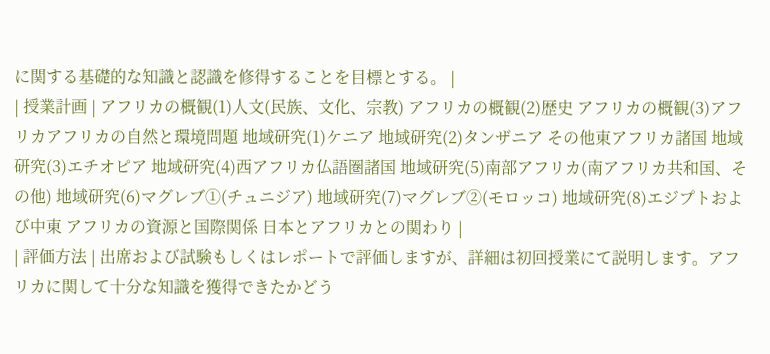に関する基礎的な知識と認識を修得することを目標とする。 |
| 授業計画 | アフリカの概観(1)人文(民族、文化、宗教) アフリカの概観(2)歴史 アフリカの概観(3)アフリカアフリカの自然と環境問題 地域研究(1)ケニア 地域研究(2)タンザニア その他東アフリカ諸国 地域研究(3)エチオピア 地域研究(4)西アフリカ仏語圏諸国 地域研究(5)南部アフリカ(南アフリカ共和国、その他) 地域研究(6)マグレブ①(チュニジア) 地域研究(7)マグレブ②(モロッコ) 地域研究(8)エジプトおよび中東 アフリカの資源と国際関係 日本とアフリカとの関わり |
| 評価方法 | 出席および試験もしくはレポートで評価しますが、詳細は初回授業にて説明します。アフリカに関して十分な知識を獲得できたかどう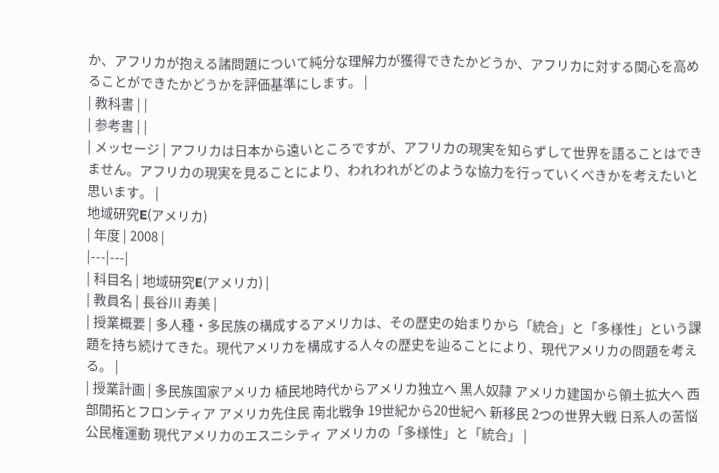か、アフリカが抱える諸問題について純分な理解力が獲得できたかどうか、アフリカに対する関心を高めることができたかどうかを評価基準にします。 |
| 教科書 | |
| 参考書 | |
| メッセージ | アフリカは日本から遠いところですが、アフリカの現実を知らずして世界を語ることはできません。アフリカの現実を見ることにより、われわれがどのような協力を行っていくべきかを考えたいと思います。 |
地域研究E(アメリカ)
| 年度 | 2008 |
|---|---|
| 科目名 | 地域研究E(アメリカ) |
| 教員名 | 長谷川 寿美 |
| 授業概要 | 多人種・多民族の構成するアメリカは、その歴史の始まりから「統合」と「多様性」という課題を持ち続けてきた。現代アメリカを構成する人々の歴史を辿ることにより、現代アメリカの問題を考える。 |
| 授業計画 | 多民族国家アメリカ 植民地時代からアメリカ独立へ 黒人奴隷 アメリカ建国から領土拡大へ 西部開拓とフロンティア アメリカ先住民 南北戦争 19世紀から20世紀へ 新移民 2つの世界大戦 日系人の苦悩 公民権運動 現代アメリカのエスニシティ アメリカの「多様性」と「統合」 |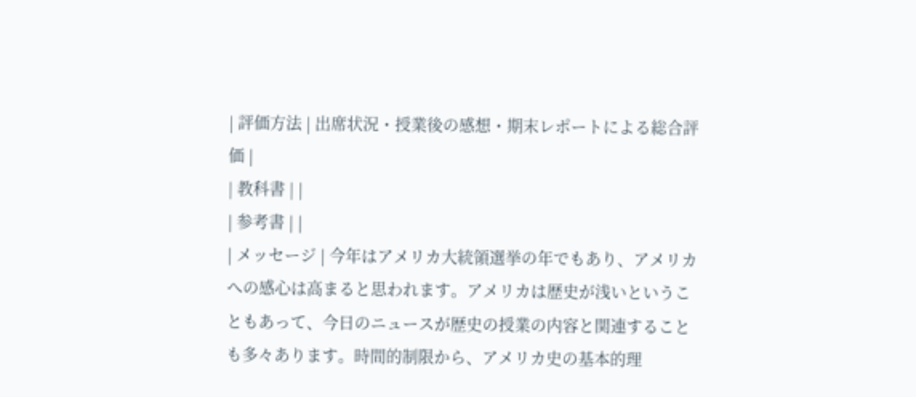| 評価方法 | 出席状況・授業後の感想・期末レポートによる総合評価 |
| 教科書 | |
| 参考書 | |
| メッセージ | 今年はアメリカ大統領選挙の年でもあり、アメリカへの感心は高まると思われます。アメリカは歴史が浅いということもあって、今日のニュースが歴史の授業の内容と関連することも多々あります。時間的制限から、アメリカ史の基本的理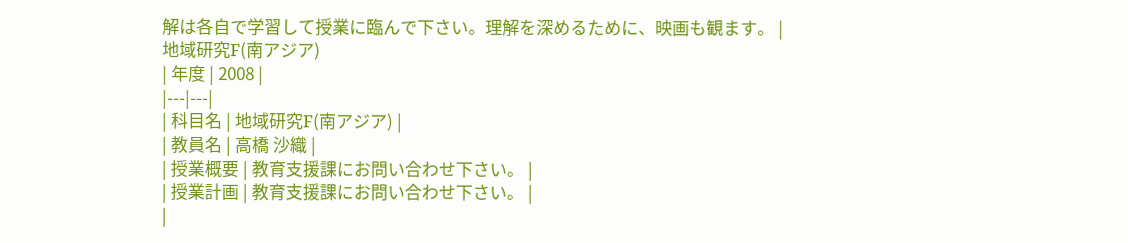解は各自で学習して授業に臨んで下さい。理解を深めるために、映画も観ます。 |
地域研究F(南アジア)
| 年度 | 2008 |
|---|---|
| 科目名 | 地域研究F(南アジア) |
| 教員名 | 高橋 沙織 |
| 授業概要 | 教育支援課にお問い合わせ下さい。 |
| 授業計画 | 教育支援課にお問い合わせ下さい。 |
|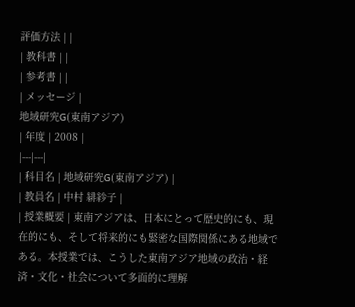評価方法 | |
| 教科書 | |
| 参考書 | |
| メッセージ |
地域研究G(東南アジア)
| 年度 | 2008 |
|---|---|
| 科目名 | 地域研究G(東南アジア) |
| 教員名 | 中村 緋紗子 |
| 授業概要 | 東南アジアは、日本にとって歴史的にも、現在的にも、そして将来的にも緊密な国際関係にある地域である。本授業では、こうした東南アジア地域の政治・経済・文化・社会について多面的に理解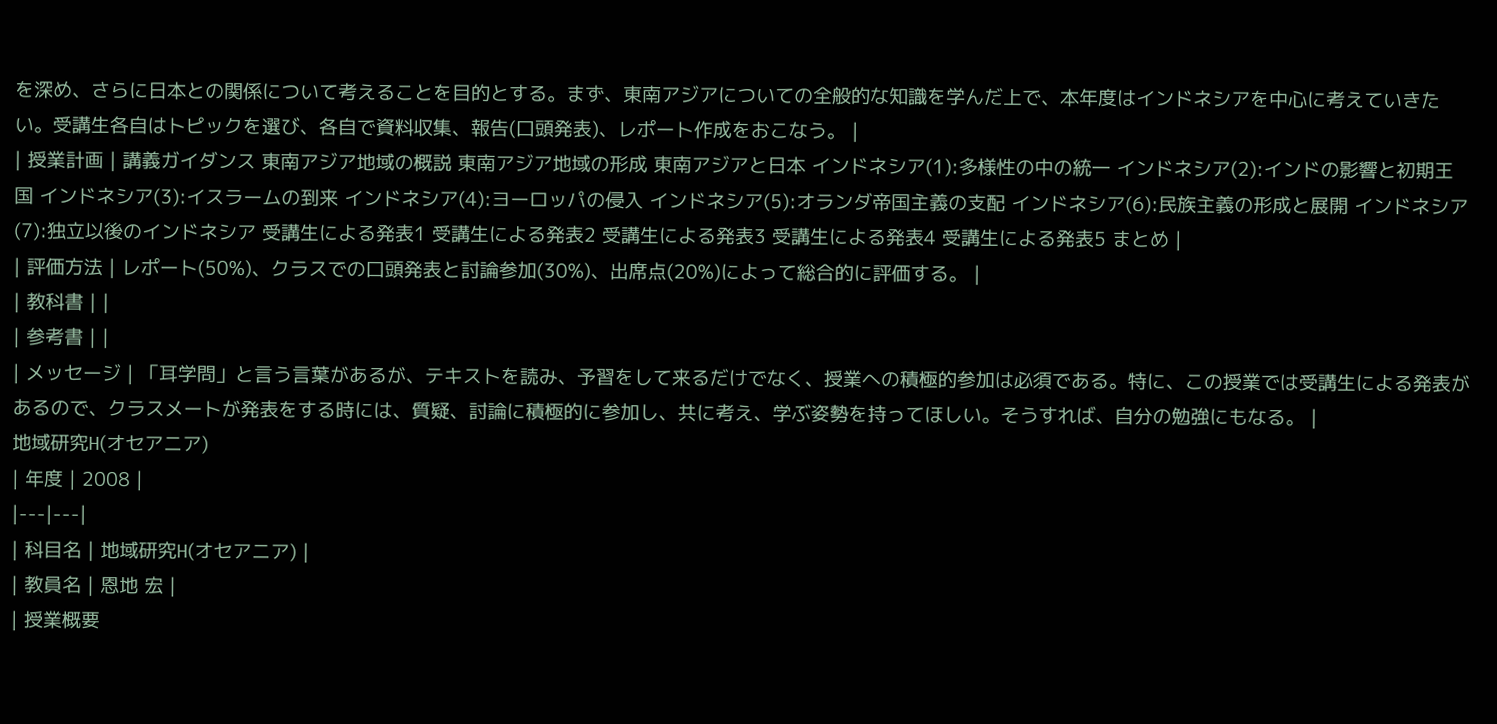を深め、さらに日本との関係について考えることを目的とする。まず、東南アジアについての全般的な知識を学んだ上で、本年度はインドネシアを中心に考えていきたい。受講生各自はトピックを選び、各自で資料収集、報告(口頭発表)、レポート作成をおこなう。 |
| 授業計画 | 講義ガイダンス 東南アジア地域の概説 東南アジア地域の形成 東南アジアと日本 インドネシア(1):多様性の中の統一 インドネシア(2):インドの影響と初期王国 インドネシア(3):イスラームの到来 インドネシア(4):ヨーロッパの侵入 インドネシア(5):オランダ帝国主義の支配 インドネシア(6):民族主義の形成と展開 インドネシア(7):独立以後のインドネシア 受講生による発表1 受講生による発表2 受講生による発表3 受講生による発表4 受講生による発表5 まとめ |
| 評価方法 | レポート(50%)、クラスでの口頭発表と討論参加(30%)、出席点(20%)によって総合的に評価する。 |
| 教科書 | |
| 参考書 | |
| メッセージ | 「耳学問」と言う言葉があるが、テキストを読み、予習をして来るだけでなく、授業への積極的参加は必須である。特に、この授業では受講生による発表があるので、クラスメートが発表をする時には、質疑、討論に積極的に参加し、共に考え、学ぶ姿勢を持ってほしい。そうすれば、自分の勉強にもなる。 |
地域研究H(オセアニア)
| 年度 | 2008 |
|---|---|
| 科目名 | 地域研究H(オセアニア) |
| 教員名 | 恩地 宏 |
| 授業概要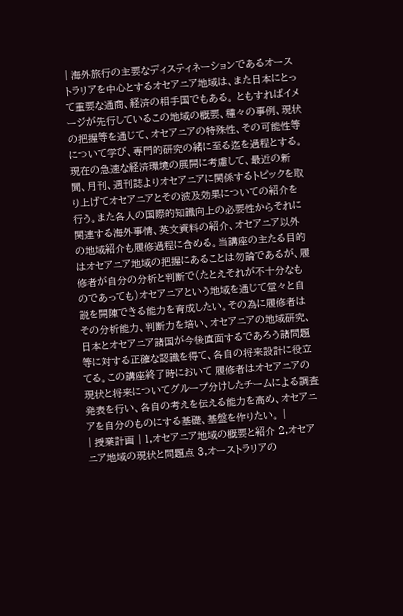| 海外旅行の主要なディスティネーションであるオーストラリアを中心とするオセアニア地域は、また日本にとって重要な通商、経済の相手国でもある。 ともすればイメージが先行しているこの地域の概要、種々の事例、現状の把握等を通じて、オセアニアの特殊性、その可能性等について学び、専門的研究の緒に至る迄を過程とする。現在の急速な経済環境の展開に考慮して、最近の新聞、月刊、週刊誌よりオセアニアに関係するトピックを取り上げてオセアニアとその波及効果についての紹介を行う。また各人の国際的知識向上の必要性からそれに関連する海外事情、英文資料の紹介、オセアニア以外の地域紹介も履修過程に含める。当講座の主たる目的はオセアニア地域の把握にあることは勿論であるが、履修者が自分の分析と判断で(たとえそれが不十分なものであっても)オセアニアという地域を通じて堂々と自説を開陳できる能力を育成したい。その為に履修者はその分析能力、判断力を培い、オセアニアの地域研究、 日本とオセアニア諸国が今後直面するであろう諸問題等に対する正確な認識を得て、各自の将来設計に役立てる。この講座終了時において 履修者はオセアニアの現状と将来についてグループ分けしたチームによる調査発表を行い、各自の考えを伝える能力を高め、オセアニアを自分のものにする基礎、基盤を作りたい。 |
| 授業計画 | 1,オセアニア地域の概要と紹介 2,オセアニア地域の現状と問題点 3,オーストラリアの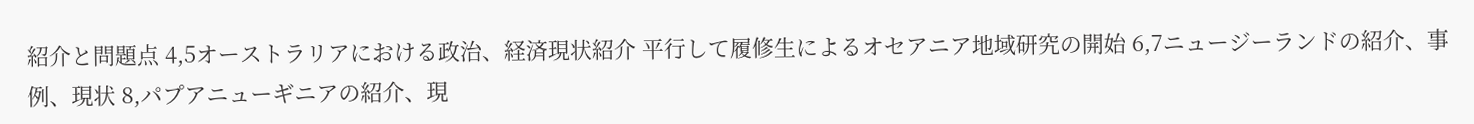紹介と問題点 4,5オーストラリアにおける政治、経済現状紹介 平行して履修生によるオセアニア地域研究の開始 6,7ニュージーランドの紹介、事例、現状 8,パプアニューギニアの紹介、現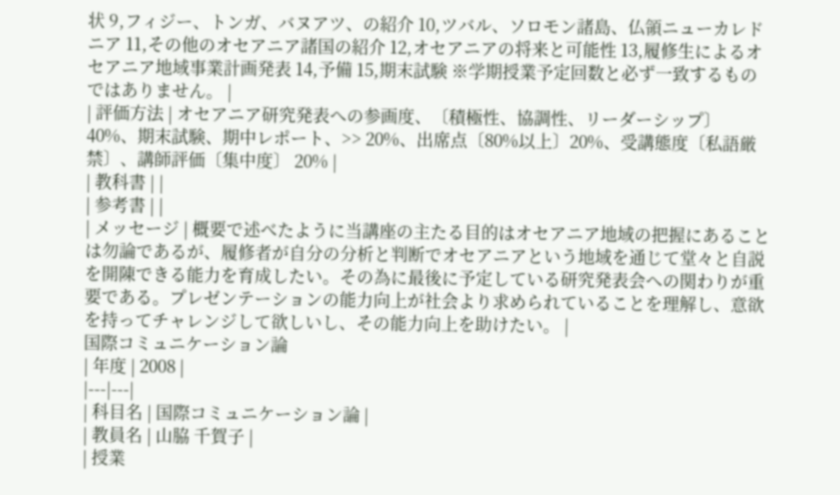状 9,フィジー、トンガ、バヌアツ、の紹介 10,ツバル、ソロモン諸島、仏領ニューカレドニア 11,その他のオセアニア諸国の紹介 12,オセアニアの将来と可能性 13,履修生によるオセアニア地域事業計画発表 14,予備 15,期末試験 ※学期授業予定回数と必ず一致するものではありません。 |
| 評価方法 | オセアニア研究発表への参画度、〔積極性、協調性、リーダーシップ〕 40%、期末試験、期中レポート、>> 20%、出席点〔80%以上〕20%、受講態度〔私語厳禁〕、講師評価〔集中度〕 20% |
| 教科書 | |
| 参考書 | |
| メッセージ | 概要で述べたように当講座の主たる目的はオセアニア地域の把握にあることは勿論であるが、履修者が自分の分析と判断でオセアニアという地域を通じて堂々と自説を開陳できる能力を育成したい。その為に最後に予定している研究発表会への関わりが重要である。プレゼンテーションの能力向上が社会より求められていることを理解し、意欲を持ってチャレンジして欲しいし、その能力向上を助けたい。 |
国際コミュニケーション論
| 年度 | 2008 |
|---|---|
| 科目名 | 国際コミュニケーション論 |
| 教員名 | 山脇 千賀子 |
| 授業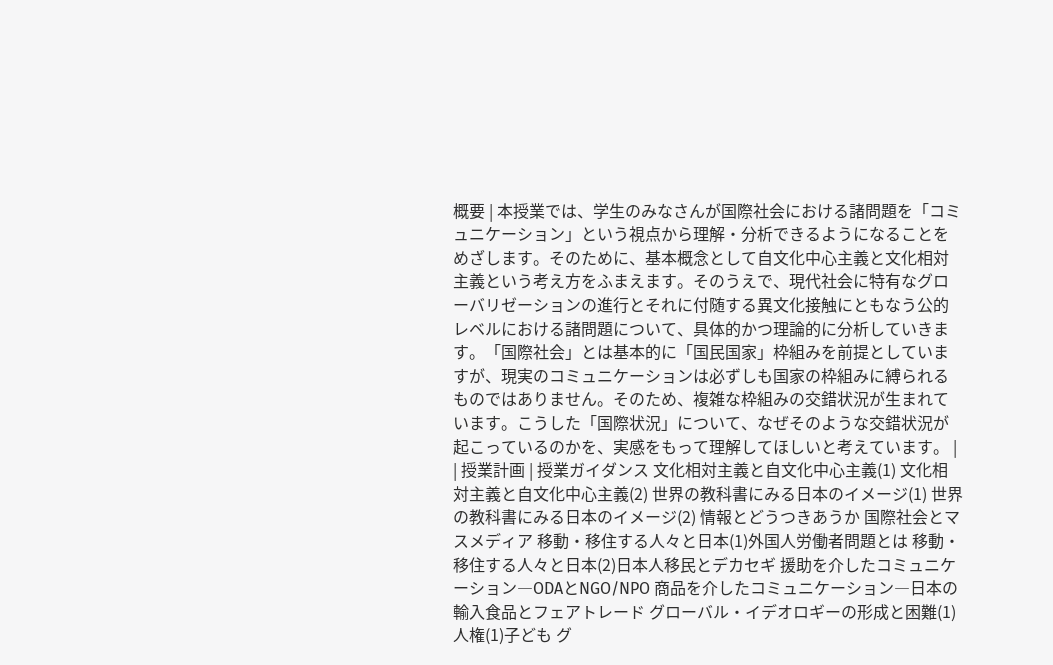概要 | 本授業では、学生のみなさんが国際社会における諸問題を「コミュニケーション」という視点から理解・分析できるようになることをめざします。そのために、基本概念として自文化中心主義と文化相対主義という考え方をふまえます。そのうえで、現代社会に特有なグローバリゼーションの進行とそれに付随する異文化接触にともなう公的レベルにおける諸問題について、具体的かつ理論的に分析していきます。「国際社会」とは基本的に「国民国家」枠組みを前提としていますが、現実のコミュニケーションは必ずしも国家の枠組みに縛られるものではありません。そのため、複雑な枠組みの交錯状況が生まれています。こうした「国際状況」について、なぜそのような交錯状況が起こっているのかを、実感をもって理解してほしいと考えています。 |
| 授業計画 | 授業ガイダンス 文化相対主義と自文化中心主義(1) 文化相対主義と自文化中心主義(2) 世界の教科書にみる日本のイメージ(1) 世界の教科書にみる日本のイメージ(2) 情報とどうつきあうか 国際社会とマスメディア 移動・移住する人々と日本(1)外国人労働者問題とは 移動・移住する人々と日本(2)日本人移民とデカセギ 援助を介したコミュニケーション―ODAとNGO/NPO 商品を介したコミュニケーション―日本の輸入食品とフェアトレード グローバル・イデオロギーの形成と困難(1)人権(1)子ども グ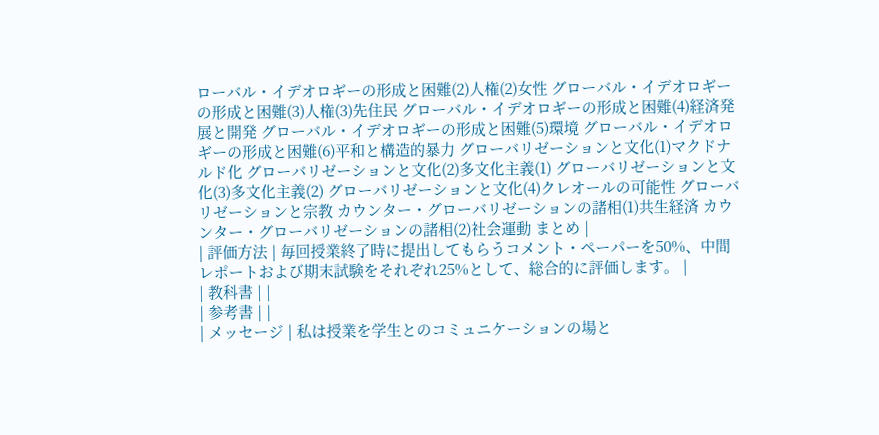ローバル・イデオロギーの形成と困難(2)人権(2)女性 グローバル・イデオロギーの形成と困難(3)人権(3)先住民 グローバル・イデオロギーの形成と困難(4)経済発展と開発 グローバル・イデオロギーの形成と困難(5)環境 グローバル・イデオロギーの形成と困難(6)平和と構造的暴力 グローバリゼーションと文化(1)マクドナルド化 グローバリゼーションと文化(2)多文化主義(1) グローバリゼーションと文化(3)多文化主義(2) グローバリゼーションと文化(4)クレオールの可能性 グローバリゼーションと宗教 カウンター・グローバリゼーションの諸相(1)共生経済 カウンター・グローバリゼーションの諸相(2)社会運動 まとめ |
| 評価方法 | 毎回授業終了時に提出してもらうコメント・ペーパーを50%、中間レポートおよび期末試験をそれぞれ25%として、総合的に評価します。 |
| 教科書 | |
| 参考書 | |
| メッセージ | 私は授業を学生とのコミュニケーションの場と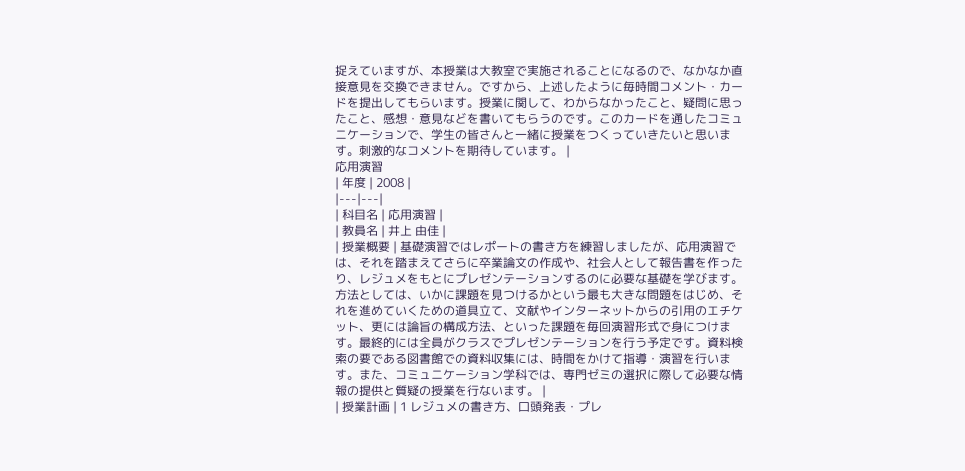捉えていますが、本授業は大教室で実施されることになるので、なかなか直接意見を交換できません。ですから、上述したように毎時間コメント・カードを提出してもらいます。授業に関して、わからなかったこと、疑問に思ったこと、感想・意見などを書いてもらうのです。このカードを通したコミュニケーションで、学生の皆さんと一緒に授業をつくっていきたいと思います。刺激的なコメントを期待しています。 |
応用演習
| 年度 | 2008 |
|---|---|
| 科目名 | 応用演習 |
| 教員名 | 井上 由佳 |
| 授業概要 | 基礎演習ではレポートの書き方を練習しましたが、応用演習では、それを踏まえてさらに卒業論文の作成や、社会人として報告書を作ったり、レジュメをもとにプレゼンテーションするのに必要な基礎を学びます。方法としては、いかに課題を見つけるかという最も大きな問題をはじめ、それを進めていくための道具立て、文献やインターネットからの引用のエチケット、更には論旨の構成方法、といった課題を毎回演習形式で身につけます。最終的には全員がクラスでプレゼンテーションを行う予定です。資料検索の要である図書館での資料収集には、時間をかけて指導・演習を行います。また、コミュニケーション学科では、専門ゼミの選択に際して必要な情報の提供と質疑の授業を行ないます。 |
| 授業計画 | 1 レジュメの書き方、口頭発表・プレ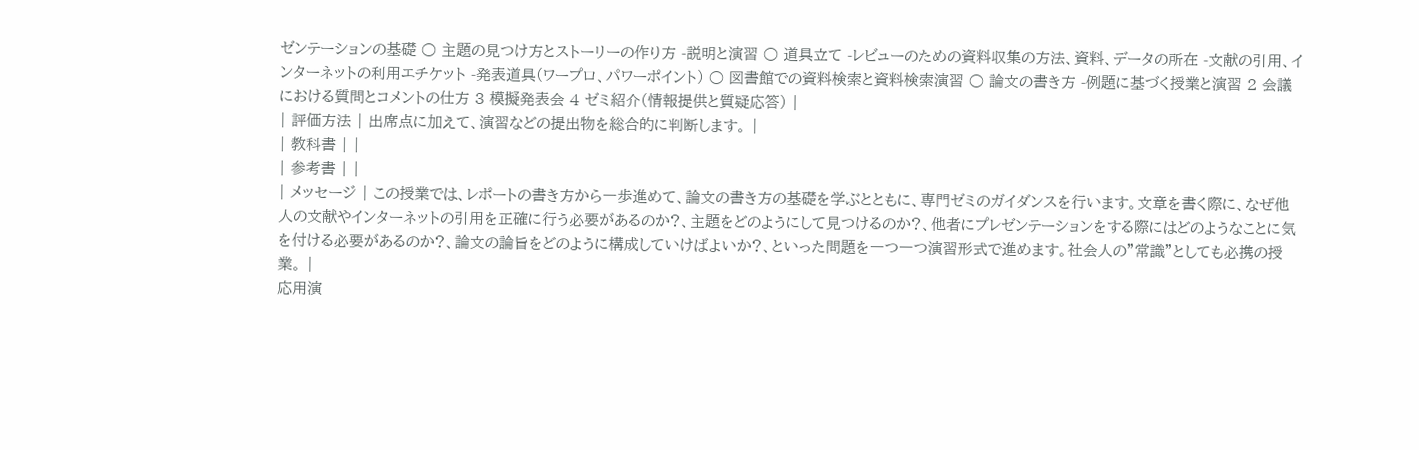ゼンテーションの基礎 ○ 主題の見つけ方とストーリーの作り方 -説明と演習 ○ 道具立て -レビューのための資料収集の方法、資料、データの所在 -文献の引用、インターネットの利用エチケット -発表道具(ワープロ、パワーポイント) ○ 図書館での資料検索と資料検索演習 ○ 論文の書き方 -例題に基づく授業と演習 2 会議における質問とコメントの仕方 3 模擬発表会 4 ゼミ紹介(情報提供と質疑応答) |
| 評価方法 | 出席点に加えて、演習などの提出物を総合的に判断します。 |
| 教科書 | |
| 参考書 | |
| メッセージ | この授業では、レポートの書き方から一歩進めて、論文の書き方の基礎を学ぶとともに、専門ゼミのガイダンスを行います。文章を書く際に、なぜ他人の文献やインターネットの引用を正確に行う必要があるのか?、主題をどのようにして見つけるのか?、他者にプレゼンテーションをする際にはどのようなことに気を付ける必要があるのか?、論文の論旨をどのように構成していけばよいか?、といった問題を一つ一つ演習形式で進めます。社会人の”常識”としても必携の授業。 |
応用演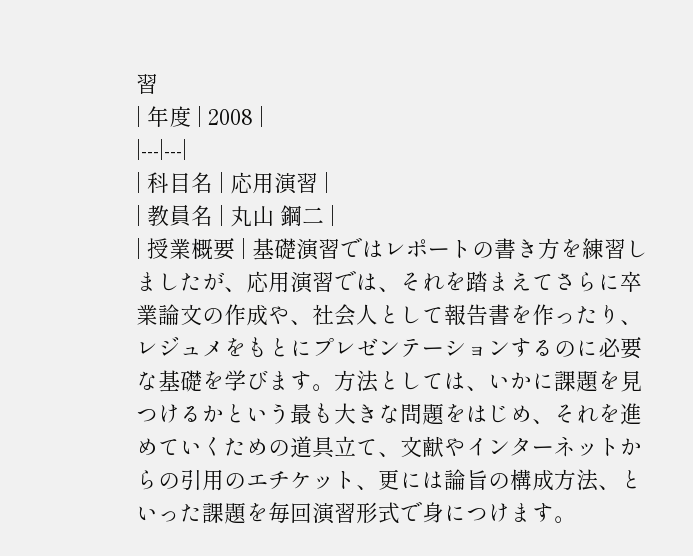習
| 年度 | 2008 |
|---|---|
| 科目名 | 応用演習 |
| 教員名 | 丸山 鋼二 |
| 授業概要 | 基礎演習ではレポートの書き方を練習しましたが、応用演習では、それを踏まえてさらに卒業論文の作成や、社会人として報告書を作ったり、レジュメをもとにプレゼンテーションするのに必要な基礎を学びます。方法としては、いかに課題を見つけるかという最も大きな問題をはじめ、それを進めていくための道具立て、文献やインターネットからの引用のエチケット、更には論旨の構成方法、といった課題を毎回演習形式で身につけます。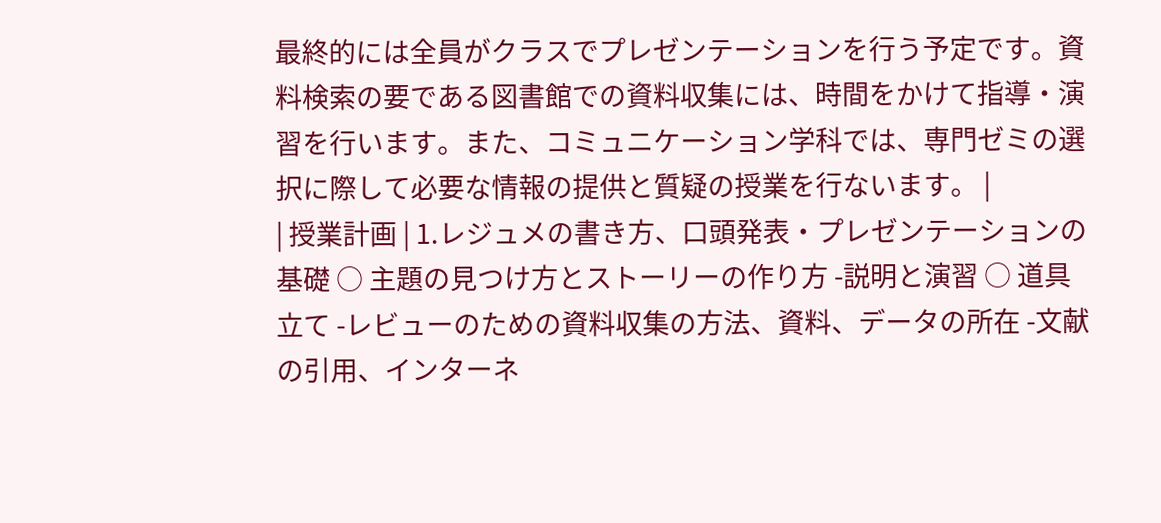最終的には全員がクラスでプレゼンテーションを行う予定です。資料検索の要である図書館での資料収集には、時間をかけて指導・演習を行います。また、コミュニケーション学科では、専門ゼミの選択に際して必要な情報の提供と質疑の授業を行ないます。 |
| 授業計画 | 1.レジュメの書き方、口頭発表・プレゼンテーションの基礎 ○ 主題の見つけ方とストーリーの作り方 -説明と演習 ○ 道具立て -レビューのための資料収集の方法、資料、データの所在 -文献の引用、インターネ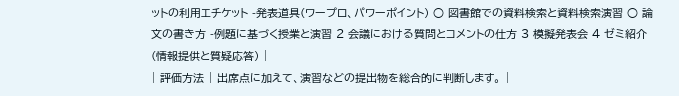ットの利用エチケット -発表道具(ワープロ、パワーポイント) ○ 図書館での資料検索と資料検索演習 ○ 論文の書き方 -例題に基づく授業と演習 2 会議における質問とコメントの仕方 3 模擬発表会 4 ゼミ紹介(情報提供と質疑応答) |
| 評価方法 | 出席点に加えて、演習などの提出物を総合的に判断します。 |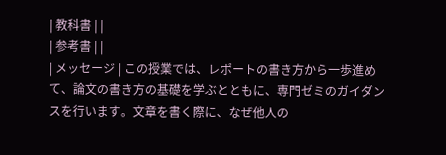| 教科書 | |
| 参考書 | |
| メッセージ | この授業では、レポートの書き方から一歩進めて、論文の書き方の基礎を学ぶとともに、専門ゼミのガイダンスを行います。文章を書く際に、なぜ他人の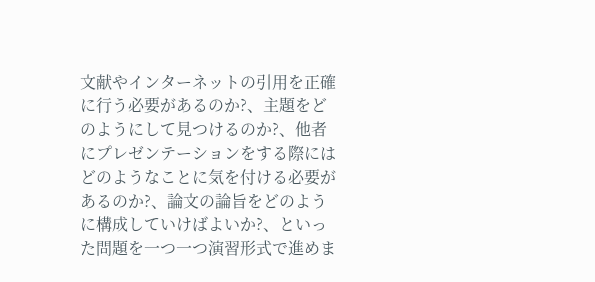文献やインターネットの引用を正確に行う必要があるのか?、主題をどのようにして見つけるのか?、他者にプレゼンテーションをする際にはどのようなことに気を付ける必要があるのか?、論文の論旨をどのように構成していけばよいか?、といった問題を一つ一つ演習形式で進めま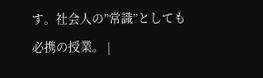す。社会人の”常識”としても必携の授業。 |